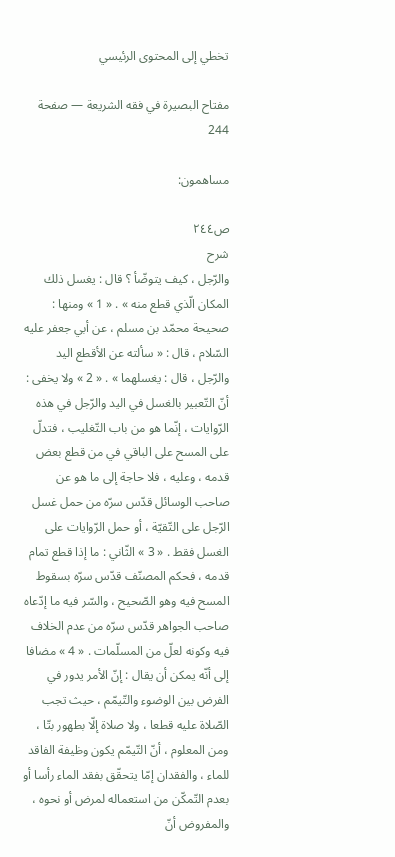تخطي إلى المحتوى الرئيسي

مفتاح البصيرة في فقه الشريعة — صفحة 244

مساهمون:

ص٢٤٤
شرح
والرّجل ، كيف يتوضّأ ؟ قال : يغسل ذلك المكان الّذي قطع منه » . « 1 » ومنها : صحيحة محمّد بن مسلم ، عن أبي جعفر عليه السّلام ، قال : « سألته عن الأقطع اليد والرّجل ، قال : يغسلهما » . « 2 » ولا يخفى : أنّ التّعبير بالغسل في اليد والرّجل في هذه الرّوايات ، إنّما هو من باب التّغليب ، فتدلّ على المسح على الباقي في من قطع بعض قدمه ، وعليه ، فلا حاجة إلى ما هو عن صاحب الوسائل قدّس سرّه من حمل غسل الرّجل على التّقيّة ، أو حمل الرّوايات على الغسل فقط . « 3 » الثّاني : ما إذا قطع تمام قدمه ، فحكم المصنّف قدّس سرّه بسقوط المسح فيه وهو الصّحيح ، والسّر فيه ما إدّعاه صاحب الجواهر قدّس سرّه من عدم الخلاف فيه وكونه لعلّ من المسلّمات . « 4 » مضافا إلى أنّه يمكن أن يقال : إنّ الأمر يدور في الفرض بين الوضوء والتّيمّم ، حيث تجب الصّلاة عليه قطعا ، ولا صلاة إلّا بطهور بتّا ، ومن المعلوم ، أنّ التّيمّم يكون وظيفة الفاقد للماء ، والفقدان إمّا يتحقّق بفقد الماء رأسا أو بعدم التّمكّن من استعماله لمرض أو نحوه ، والمفروض أنّ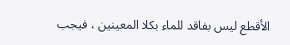الأقطع ليس بفاقد للماء بكلا المعينين ، فيجب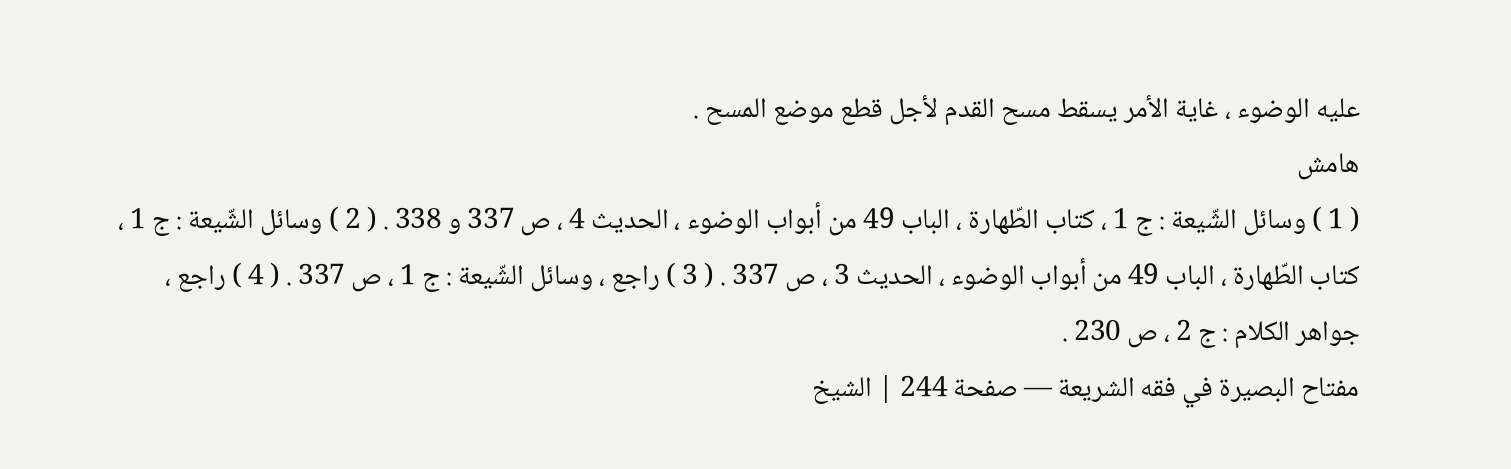عليه الوضوء ، غاية الأمر يسقط مسح القدم لأجل قطع موضع المسح .
هامش
( 1 ) وسائل الشّيعة : ج 1 ، كتاب الطّهارة ، الباب 49 من أبواب الوضوء ، الحديث 4 ، ص 337 و 338 . ( 2 ) وسائل الشّيعة : ج 1 ، كتاب الطّهارة ، الباب 49 من أبواب الوضوء ، الحديث 3 ، ص 337 . ( 3 ) راجع ، وسائل الشّيعة : ج 1 ، ص 337 . ( 4 ) راجع ، جواهر الكلام : ج 2 ، ص 230 .
مفتاح البصيرة في فقه الشريعة — صفحة 244 | الشيخ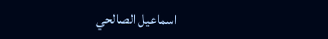اسماعيل الصالحي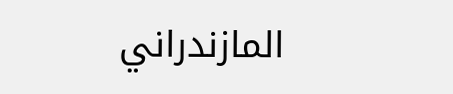المازندراني